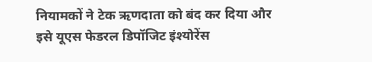नियामकों ने टेक ऋणदाता को बंद कर दिया और इसे यूएस फेडरल डिपॉजिट इंश्योरेंस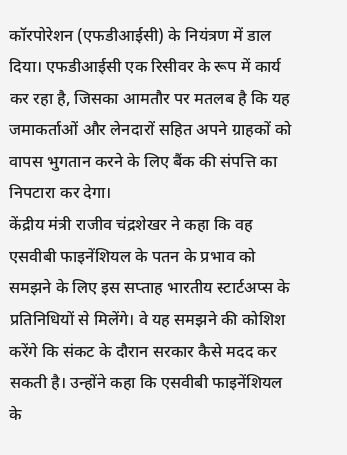कॉरपोरेशन (एफडीआईसी) के नियंत्रण में डाल दिया। एफडीआईसी एक रिसीवर के रूप में कार्य कर रहा है, जिसका आमतौर पर मतलब है कि यह जमाकर्ताओं और लेनदारों सहित अपने ग्राहकों को वापस भुगतान करने के लिए बैंक की संपत्ति का निपटारा कर देगा।
केंद्रीय मंत्री राजीव चंद्रशेखर ने कहा कि वह एसवीबी फाइनेंशियल के पतन के प्रभाव को समझने के लिए इस सप्ताह भारतीय स्टार्टअप्स के प्रतिनिधियों से मिलेंगे। वे यह समझने की कोशिश करेंगे कि संकट के दौरान सरकार कैसे मदद कर सकती है। उन्होंने कहा कि एसवीबी फाइनेंशियल के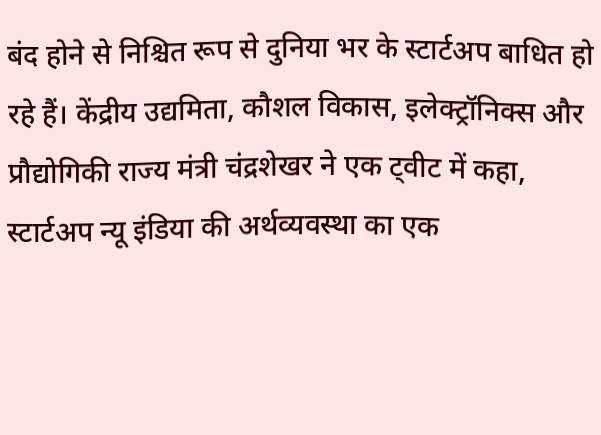बंद होने से निश्चित रूप से दुनिया भर के स्टार्टअप बाधित हो रहे हैं। केंद्रीय उद्यमिता, कौशल विकास, इलेक्ट्रॉनिक्स और प्रौद्योगिकी राज्य मंत्री चंद्रशेखर ने एक ट्वीट में कहा, स्टार्टअप न्यू इंडिया की अर्थव्यवस्था का एक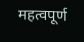महत्वपूर्ण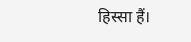हिस्सा हैं।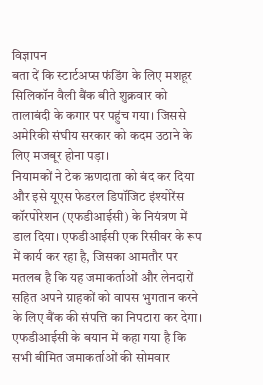विज्ञापन
बता दें कि स्टार्टअप्स फंडिंग के लिए मशहूर सिलिकॉन वैली बैंक बीते शुक्रवार को तालाबंदी के कगार पर पहुंच गया। जिससे अमेरिकी संघीय सरकार को कदम उठाने के लिए मजबूर होना पड़ा।
नियामकों ने टेक ऋणदाता को बंद कर दिया और इसे यूएस फेडरल डिपॉजिट इंश्योरेंस कॉरपोरेशन (एफडीआईसी) के नियंत्रण में डाल दिया। एफडीआईसी एक रिसीवर के रूप में कार्य कर रहा है, जिसका आमतौर पर मतलब है कि यह जमाकर्ताओं और लेनदारों सहित अपने ग्राहकों को वापस भुगतान करने के लिए बैंक की संपत्ति का निपटारा कर देगा। एफडीआईसी के बयान में कहा गया है कि सभी बीमित जमाकर्ताओं की सोमवार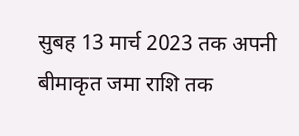सुबह 13 मार्च 2023 तक अपनी बीमाकृत जमा राशि तक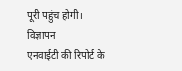पूरी पहुंच होगी।
विज्ञापन
एनवाईटी की रिपोर्ट के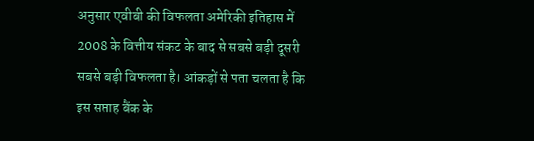अनुसार एवीबी की विफलता अमेरिकी इतिहास में 2008 के वित्तीय संकट के बाद से सबसे बड़ी दूसरी सबसे बड़ी विफलता है। आंकड़ों से पता चलता है कि इस सप्ताह बैंक के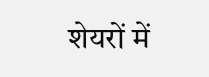शेयरों में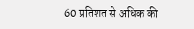60 प्रतिशत से अधिक की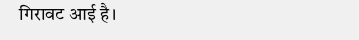गिरावट आई है।